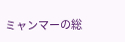ミャンマーの総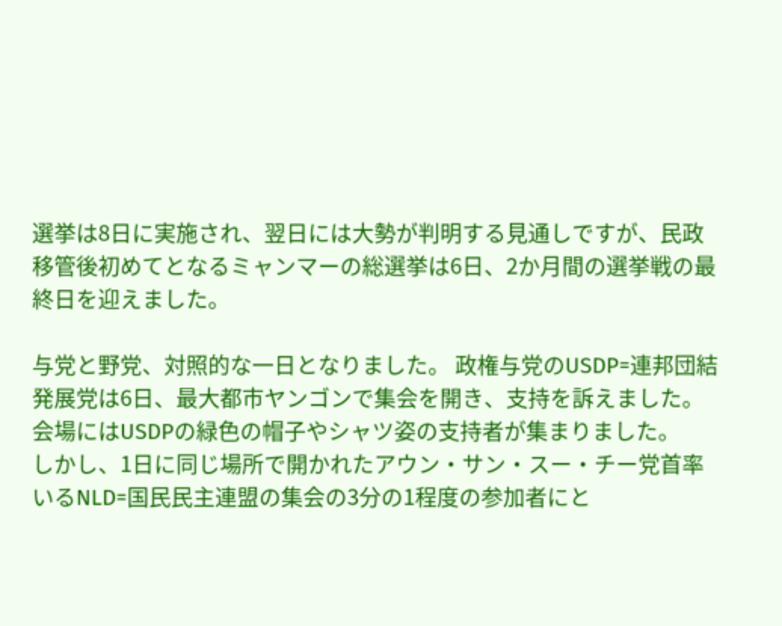選挙は8日に実施され、翌日には大勢が判明する見通しですが、民政移管後初めてとなるミャンマーの総選挙は6日、2か月間の選挙戦の最終日を迎えました。

与党と野党、対照的な一日となりました。 政権与党のUSDP=連邦団結発展党は6日、最大都市ヤンゴンで集会を開き、支持を訴えました。会場にはUSDPの緑色の帽子やシャツ姿の支持者が集まりました。
しかし、1日に同じ場所で開かれたアウン・サン・スー・チー党首率いるNLD=国民民主連盟の集会の3分の1程度の参加者にと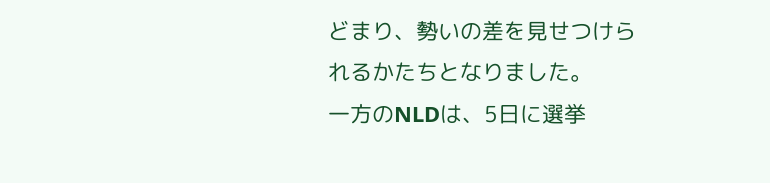どまり、勢いの差を見せつけられるかたちとなりました。
一方のNLDは、5日に選挙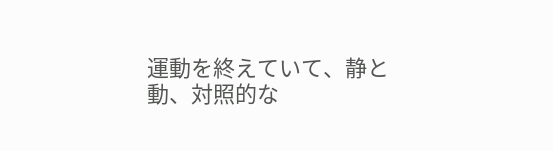運動を終えていて、静と動、対照的な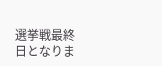選挙戦最終日となりま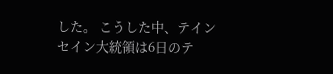した。 こうした中、テインセイン大統領は6日のテ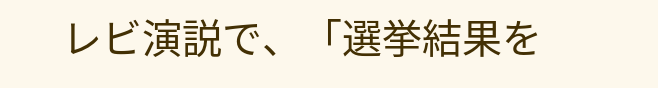レビ演説で、「選挙結果を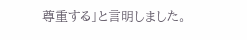尊重する」と言明しました。